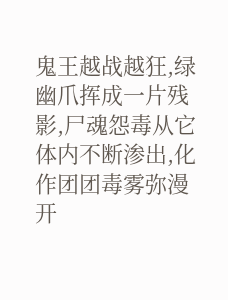鬼王越战越狂,绿幽爪挥成一片残影,尸魂怨毒从它体内不断渗出,化作团团毒雾弥漫开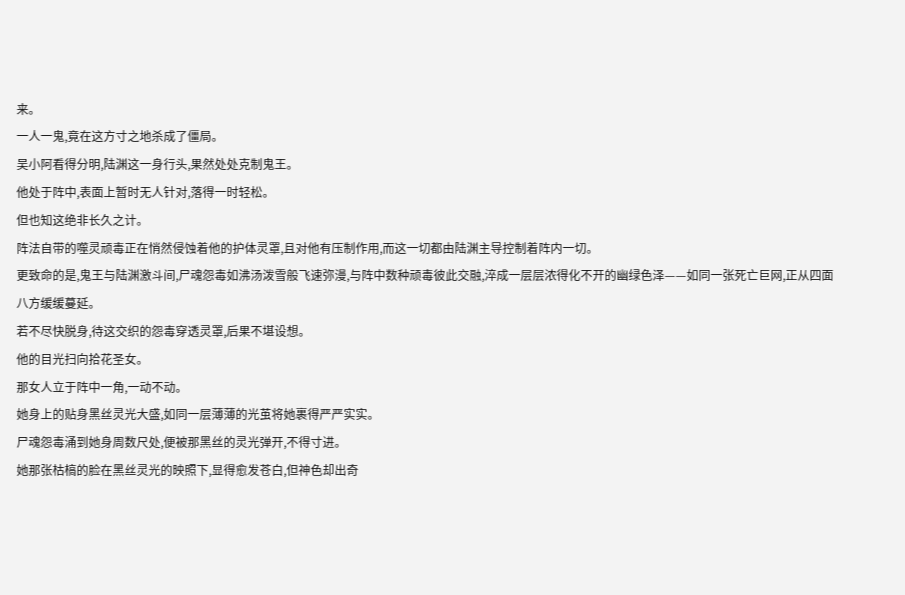来。
一人一鬼,竟在这方寸之地杀成了僵局。
吴小阿看得分明,陆渊这一身行头,果然处处克制鬼王。
他处于阵中,表面上暂时无人针对,落得一时轻松。
但也知这绝非长久之计。
阵法自带的噬灵顽毒正在悄然侵蚀着他的护体灵罩,且对他有压制作用,而这一切都由陆渊主导控制着阵内一切。
更致命的是,鬼王与陆渊激斗间,尸魂怨毒如沸汤泼雪般飞速弥漫,与阵中数种顽毒彼此交融,淬成一层层浓得化不开的幽绿色泽——如同一张死亡巨网,正从四面八方缓缓蔓延。
若不尽快脱身,待这交织的怨毒穿透灵罩,后果不堪设想。
他的目光扫向拾花圣女。
那女人立于阵中一角,一动不动。
她身上的贴身黑丝灵光大盛,如同一层薄薄的光茧将她裹得严严实实。
尸魂怨毒涌到她身周数尺处,便被那黑丝的灵光弹开,不得寸进。
她那张枯槁的脸在黑丝灵光的映照下,显得愈发苍白,但神色却出奇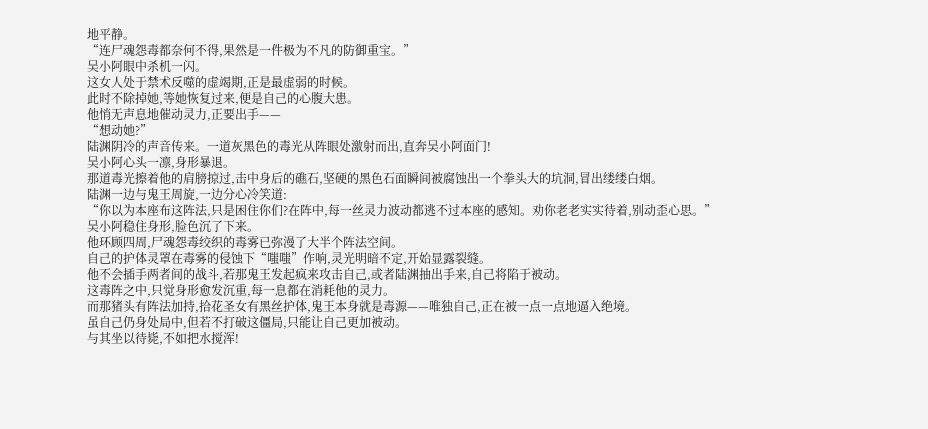地平静。
“连尸魂怨毒都奈何不得,果然是一件极为不凡的防御重宝。”
吴小阿眼中杀机一闪。
这女人处于禁术反噬的虚竭期,正是最虚弱的时候。
此时不除掉她,等她恢复过来,便是自己的心腹大患。
他悄无声息地催动灵力,正要出手——
“想动她?”
陆渊阴冷的声音传来。一道灰黑色的毒光从阵眼处激射而出,直奔吴小阿面门!
吴小阿心头一凛,身形暴退。
那道毒光擦着他的肩膀掠过,击中身后的礁石,坚硬的黑色石面瞬间被腐蚀出一个拳头大的坑洞,冒出缕缕白烟。
陆渊一边与鬼王周旋,一边分心冷笑道:
“你以为本座布这阵法,只是困住你们?在阵中,每一丝灵力波动都逃不过本座的感知。劝你老老实实待着,别动歪心思。”
吴小阿稳住身形,脸色沉了下来。
他环顾四周,尸魂怨毒绞织的毒雾已弥漫了大半个阵法空间。
自己的护体灵罩在毒雾的侵蚀下“嗤嗤”作响,灵光明暗不定,开始显露裂缝。
他不会插手两者间的战斗,若那鬼王发起疯来攻击自己,或者陆渊抽出手来,自己将陷于被动。
这毒阵之中,只觉身形愈发沉重,每一息都在消耗他的灵力。
而那猪头有阵法加持,拾花圣女有黑丝护体,鬼王本身就是毒源——唯独自己,正在被一点一点地逼入绝境。
虽自己仍身处局中,但若不打破这僵局,只能让自己更加被动。
与其坐以待毙,不如把水搅浑!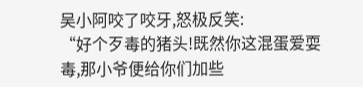吴小阿咬了咬牙,怒极反笑:
“好个歹毒的猪头!既然你这混蛋爱耍毒,那小爷便给你们加些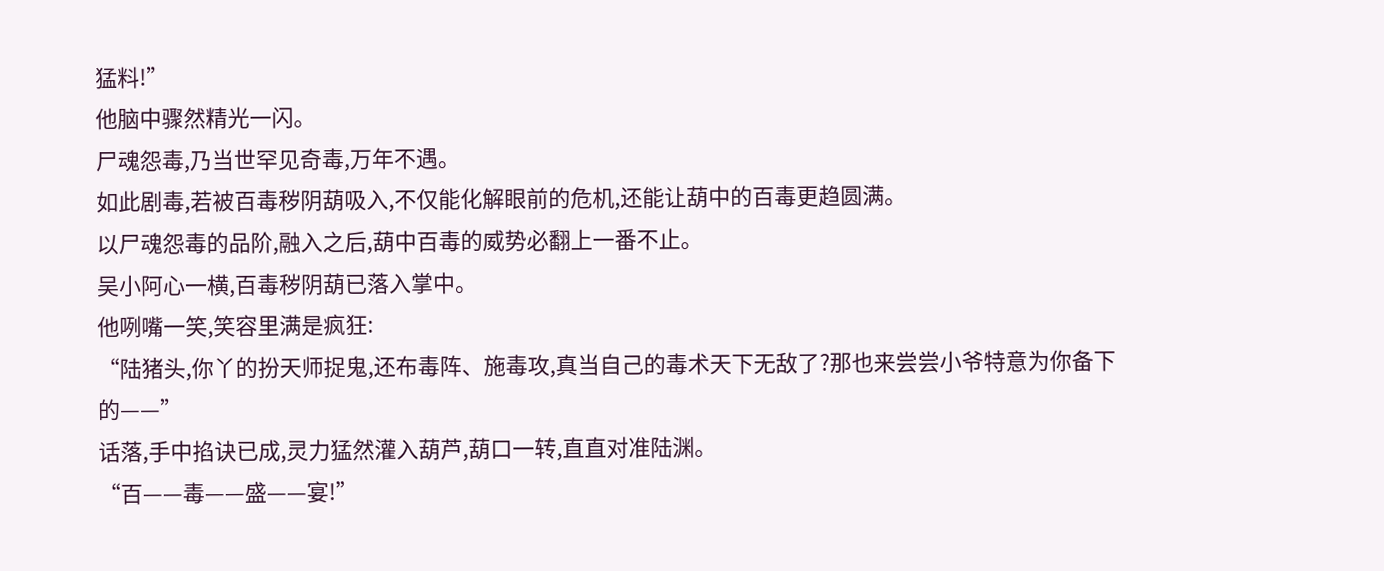猛料!”
他脑中骤然精光一闪。
尸魂怨毒,乃当世罕见奇毒,万年不遇。
如此剧毒,若被百毒秽阴葫吸入,不仅能化解眼前的危机,还能让葫中的百毒更趋圆满。
以尸魂怨毒的品阶,融入之后,葫中百毒的威势必翻上一番不止。
吴小阿心一横,百毒秽阴葫已落入掌中。
他咧嘴一笑,笑容里满是疯狂:
“陆猪头,你丫的扮天师捉鬼,还布毒阵、施毒攻,真当自己的毒术天下无敌了?那也来尝尝小爷特意为你备下的——”
话落,手中掐诀已成,灵力猛然灌入葫芦,葫口一转,直直对准陆渊。
“百——毒——盛——宴!”